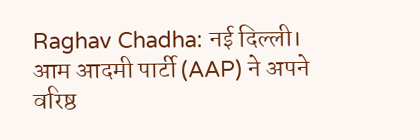Raghav Chadha: नई दिल्ली। आम आदमी पार्टी (AAP) ने अपने वरिष्ठ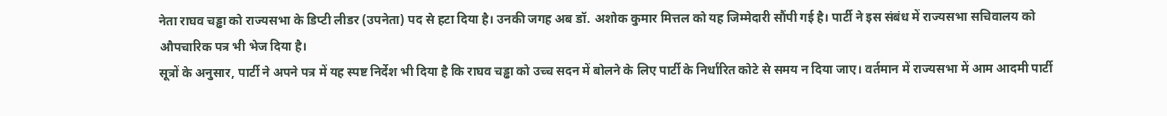नेता राघव चड्ढा को राज्यसभा के डिप्टी लीडर (उपनेता) पद से हटा दिया है। उनकी जगह अब डॉ. अशोक कुमार मित्तल को यह जिम्मेदारी सौंपी गई है। पार्टी ने इस संबंध में राज्यसभा सचिवालय को औपचारिक पत्र भी भेज दिया है।
सूत्रों के अनुसार, पार्टी ने अपने पत्र में यह स्पष्ट निर्देश भी दिया है कि राघव चड्ढा को उच्च सदन में बोलने के लिए पार्टी के निर्धारित कोटे से समय न दिया जाए। वर्तमान में राज्यसभा में आम आदमी पार्टी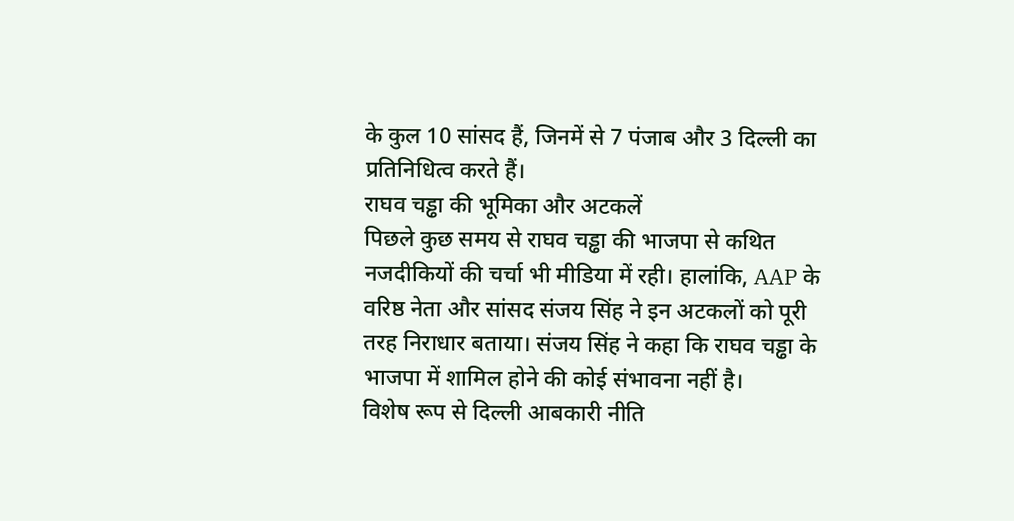के कुल 10 सांसद हैं, जिनमें से 7 पंजाब और 3 दिल्ली का प्रतिनिधित्व करते हैं।
राघव चड्ढा की भूमिका और अटकलें
पिछले कुछ समय से राघव चड्ढा की भाजपा से कथित नजदीकियों की चर्चा भी मीडिया में रही। हालांकि, AAP के वरिष्ठ नेता और सांसद संजय सिंह ने इन अटकलों को पूरी तरह निराधार बताया। संजय सिंह ने कहा कि राघव चड्ढा के भाजपा में शामिल होने की कोई संभावना नहीं है।
विशेष रूप से दिल्ली आबकारी नीति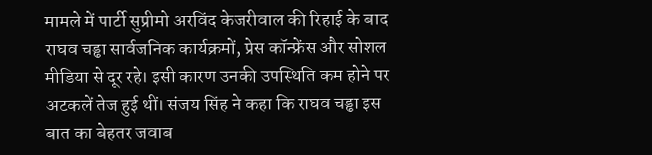मामले में पार्टी सुप्रीमो अरविंद केजरीवाल की रिहाई के बाद राघव चड्ढा सार्वजनिक कार्यक्रमों, प्रेस कॉन्फ्रेंस और सोशल मीडिया से दूर रहे। इसी कारण उनकी उपस्थिति कम होने पर अटकलें तेज हुई थीं। संजय सिंह ने कहा कि राघव चड्ढा इस बात का बेहतर जवाब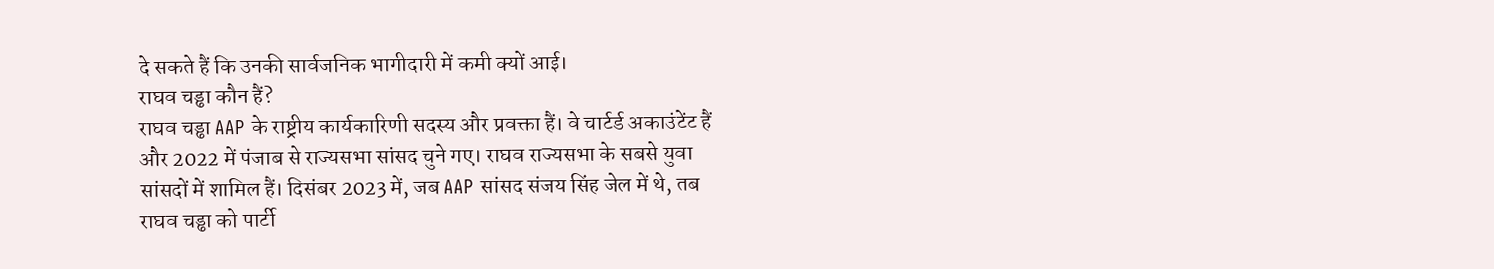दे सकते हैं कि उनकी सार्वजनिक भागीदारी में कमी क्यों आई।
राघव चड्ढा कौन हैं?
राघव चड्ढा AAP के राष्ट्रीय कार्यकारिणी सदस्य और प्रवक्ता हैं। वे चार्टर्ड अकाउंटेंट हैं और 2022 में पंजाब से राज्यसभा सांसद चुने गए। राघव राज्यसभा के सबसे युवा सांसदों में शामिल हैं। दिसंबर 2023 में, जब AAP सांसद संजय सिंह जेल में थे, तब राघव चड्ढा को पार्टी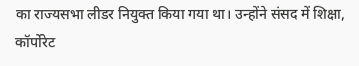का राज्यसभा लीडर नियुक्त किया गया था। उन्होंने संसद में शिक्षा, कॉर्पोरेट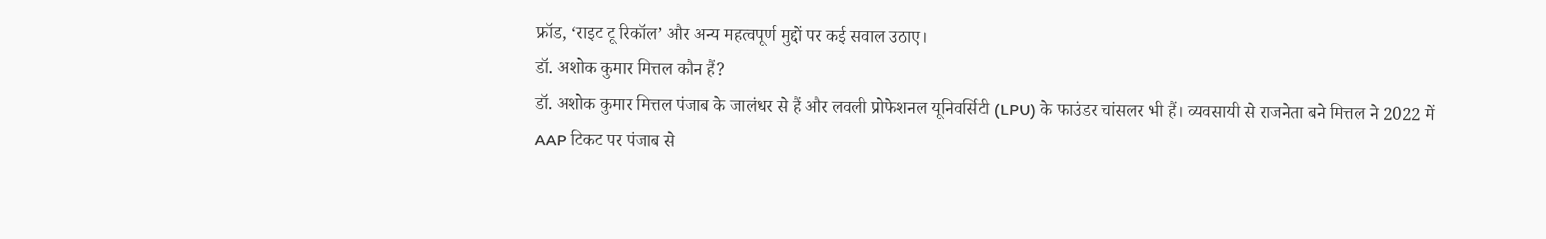फ्रॉड, ‘राइट टू रिकॉल’ और अन्य महत्वपूर्ण मुद्दों पर कई सवाल उठाए।
डॉ. अशोक कुमार मित्तल कौन हैं?
डॉ. अशोक कुमार मित्तल पंजाब के जालंधर से हैं और लवली प्रोफेशनल यूनिवर्सिटी (LPU) के फाउंडर चांसलर भी हैं। व्यवसायी से राजनेता बने मित्तल ने 2022 में AAP टिकट पर पंजाब से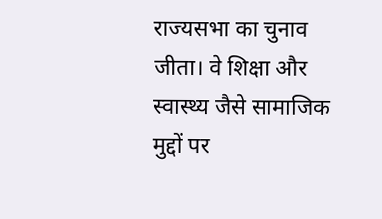राज्यसभा का चुनाव जीता। वे शिक्षा और स्वास्थ्य जैसे सामाजिक मुद्दों पर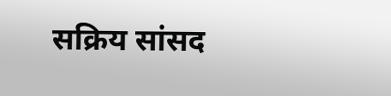सक्रिय सांसद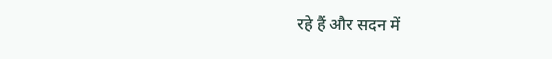रहे हैं और सदन में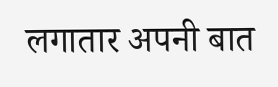लगातार अपनी बात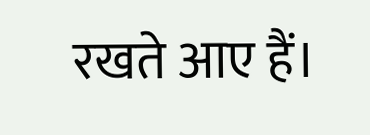रखते आए हैं।